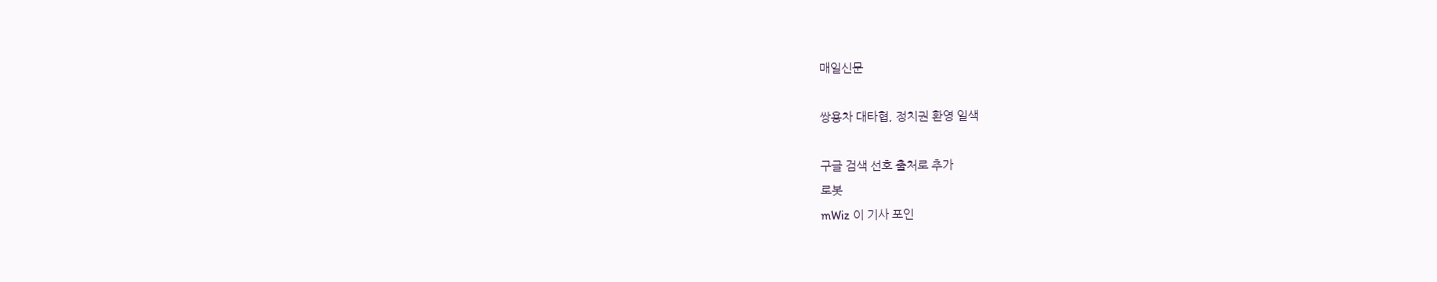매일신문

쌍용차 대타협, 정치권 환영 일색

구글 검색 선호 출처로 추가
로봇
mWiz 이 기사 포인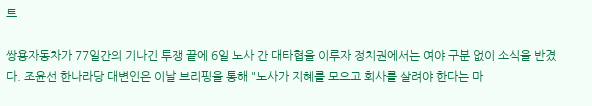트

쌍용자동차가 77일간의 기나긴 투쟁 끝에 6일 노사 간 대타협을 이루자 정치권에서는 여야 구분 없이 소식을 반겼다. 조윤선 한나라당 대변인은 이날 브리핑을 통해 "노사가 지혜를 모으고 회사를 살려야 한다는 마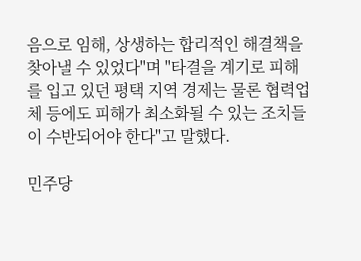음으로 임해, 상생하는 합리적인 해결책을 찾아낼 수 있었다"며 "타결을 계기로 피해를 입고 있던 평택 지역 경제는 물론 협력업체 등에도 피해가 최소화될 수 있는 조치들이 수반되어야 한다"고 말했다.

민주당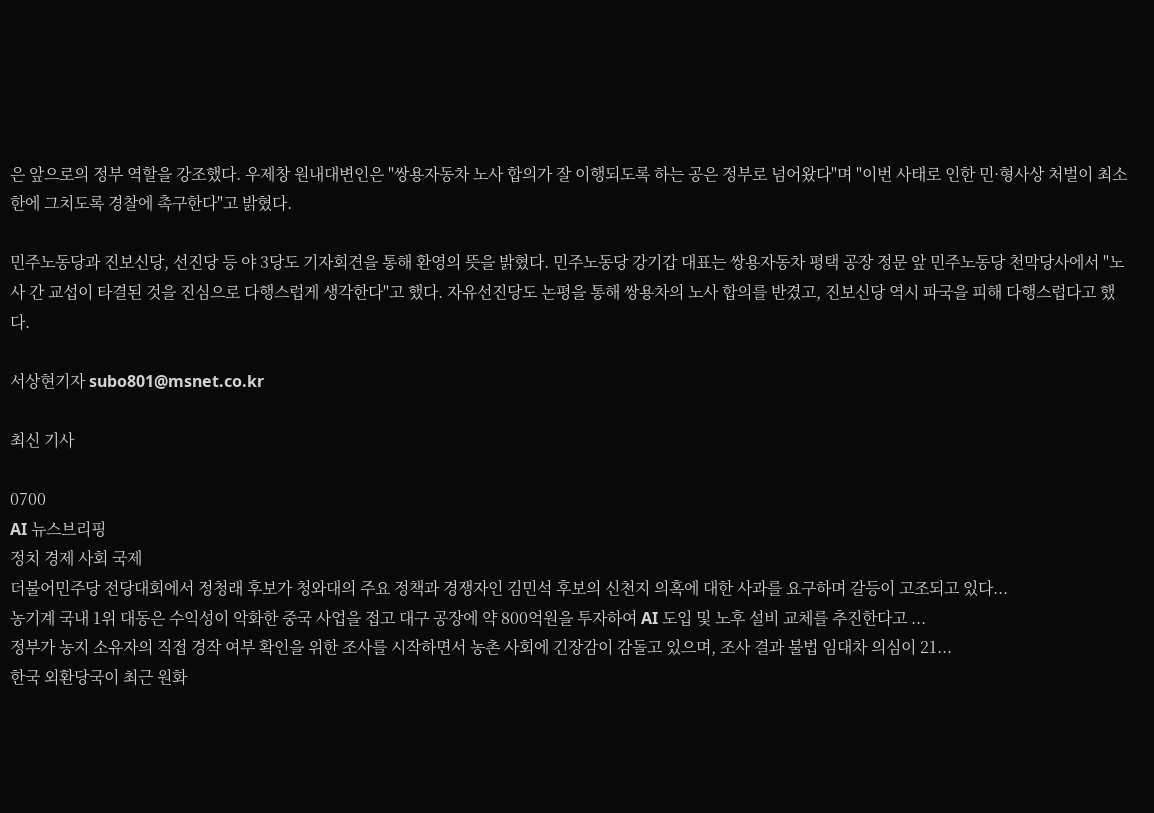은 앞으로의 정부 역할을 강조했다. 우제창 원내대변인은 "쌍용자동차 노사 합의가 잘 이행되도록 하는 공은 정부로 넘어왔다"며 "이번 사태로 인한 민·형사상 처벌이 최소한에 그치도록 경찰에 촉구한다"고 밝혔다.

민주노동당과 진보신당, 선진당 등 야 3당도 기자회견을 통해 환영의 뜻을 밝혔다. 민주노동당 강기갑 대표는 쌍용자동차 평택 공장 정문 앞 민주노동당 천막당사에서 "노사 간 교섭이 타결된 것을 진심으로 다행스럽게 생각한다"고 했다. 자유선진당도 논평을 통해 쌍용차의 노사 합의를 반겼고, 진보신당 역시 파국을 피해 다행스럽다고 했다.

서상현기자 subo801@msnet.co.kr

최신 기사

0700
AI 뉴스브리핑
정치 경제 사회 국제
더불어민주당 전당대회에서 정청래 후보가 청와대의 주요 정책과 경쟁자인 김민석 후보의 신천지 의혹에 대한 사과를 요구하며 갈등이 고조되고 있다...
농기계 국내 1위 대동은 수익성이 악화한 중국 사업을 접고 대구 공장에 약 800억원을 투자하여 AI 도입 및 노후 설비 교체를 추진한다고 ...
정부가 농지 소유자의 직접 경작 여부 확인을 위한 조사를 시작하면서 농촌 사회에 긴장감이 감돌고 있으며, 조사 결과 불법 임대차 의심이 21...
한국 외환당국이 최근 원화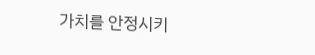가치를 안정시키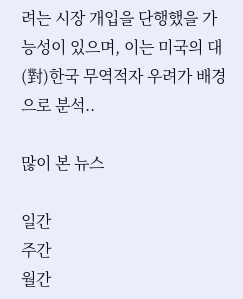려는 시장 개입을 단행했을 가능성이 있으며, 이는 미국의 대(對)한국 무역적자 우려가 배경으로 분석..

많이 본 뉴스

일간
주간
월간